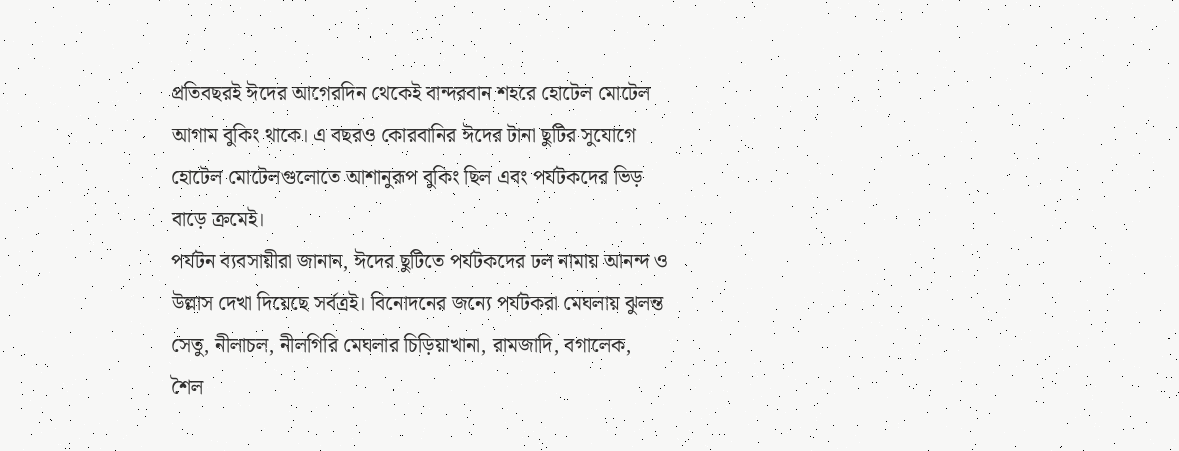প্রতিবছরই ঈদের আগেরদিন থেকেই বান্দরবান শহরে হোটেল মোটেল আগাম বুকিং থাকে। এ বছরও কোরবানির ঈদের টানা ছুটির সুযোগে হোটেল মোটেলগুলোতে আশানুরূপ বুকিং ছিল এবং পর্যটকদের ভিড় বাড়ে ক্রমেই।
পর্যটন ব্যবসায়ীরা জানান, ঈদের ছুটিতে পর্যটকদের ঢল নামায় আনন্দ ও উল্লাস দেখা দিয়েছে সর্বত্রই। বিনোদনের জন্যে পর্যটকরা মেঘলায় ঝুলন্ত সেতু, নীলাচল, নীলগিরি মেঘলার চিড়িয়াখানা, রামজাদি, বগালেক, শৈল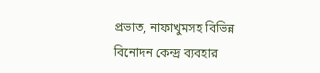প্রভাত, নাফাখুমসহ বিভিন্ন বিনোদন কেন্দ্র ব্যবহার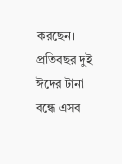করছেন। প্রতিবছর দুই ঈদের টানা বন্ধে এসব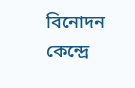বিনোদন কেন্দ্রে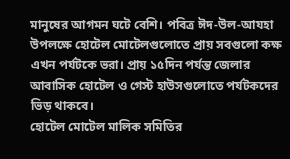মানুষের আগমন ঘটে বেশি। পবিত্র ঈদ-উল-আযহা উপলক্ষে হোটেল মোটেলগুলোতে প্রায় সবগুলো কক্ষ এখন পর্যটকে ভরা। প্রায় ১৫দিন পর্যন্ত জেলার আবাসিক হোটেল ও গেস্ট হাউসগুলোতে পর্যটকদের ভিড় থাকবে।
হোটেল মোটেল মালিক সমিতির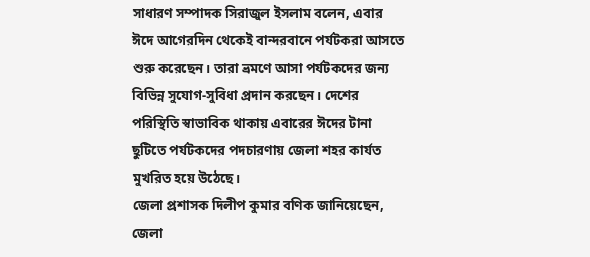সাধারণ সম্পাদক সিরাজুল ইসলাম বলেন, এবার ঈদে আগেরদিন থেকেই বান্দরবানে পর্যটকরা আসতে শুরু করেছেন। তারা ভ্রমণে আসা পর্যটকদের জন্য বিভিন্ন সুযোগ-সুবিধা প্রদান করছেন। দেশের পরিস্থিতি স্বাভাবিক থাকায় এবারের ঈদের টানা ছুটিতে পর্যটকদের পদচারণায় জেলা শহর কার্যত মুখরিত হয়ে উঠেছে।
জেলা প্রশাসক দিলীপ কুমার বণিক জানিয়েছেন, জেলা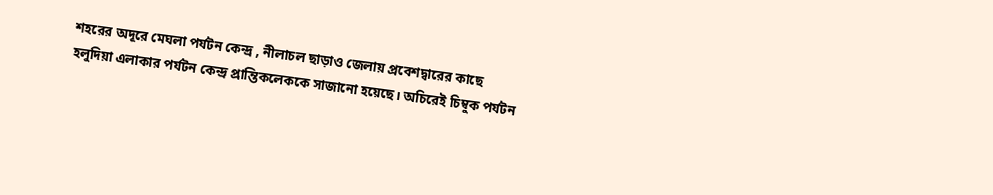শহরের অদূরে মেঘলা পর্যটন কেন্দ্র , নীলাচল ছাড়াও জেলায় প্রবেশদ্বারের কাছে হলুদিয়া এলাকার পর্যটন কেন্দ্র প্রান্তিকলেককে সাজানো হয়েছে। অচিরেই চিম্বুক পর্যটন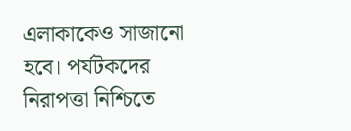এলাকাকেও সাজানো হবে। পর্যটকদের নিরাপত্তা নিশ্চিতে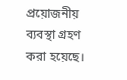প্রয়োজনীয় ব্যবস্থা গ্রহণ করা হয়েছে।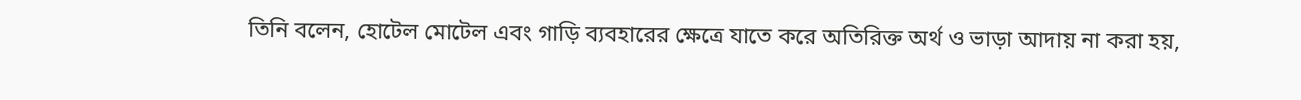তিনি বলেন, হোটেল মোটেল এবং গাড়ি ব্যবহারের ক্ষেত্রে যাতে করে অতিরিক্ত অর্থ ও ভাড়া আদায় না করা হয়,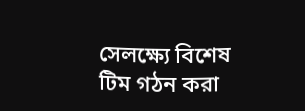সেলক্ষ্যে বিশেষ টিম গঠন করা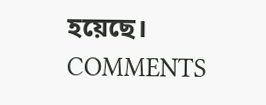হয়েছে।
COMMENTS